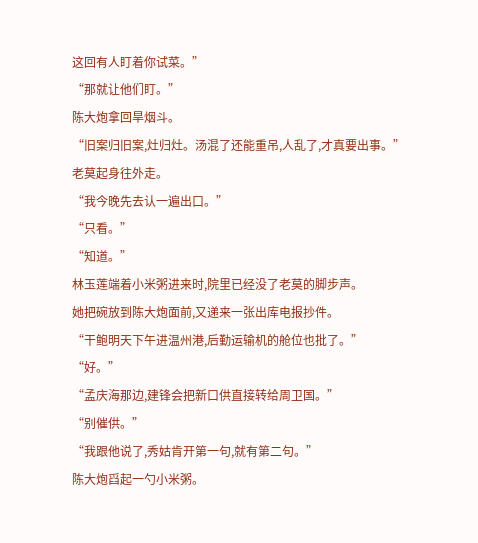这回有人盯着你试菜。”
“那就让他们盯。”
陈大炮拿回旱烟斗。
“旧案归旧案,灶归灶。汤混了还能重吊,人乱了,才真要出事。”
老莫起身往外走。
“我今晚先去认一遍出口。”
“只看。”
“知道。”
林玉莲端着小米粥进来时,院里已经没了老莫的脚步声。
她把碗放到陈大炮面前,又递来一张出库电报抄件。
“干鲍明天下午进温州港,后勤运输机的舱位也批了。”
“好。”
“孟庆海那边,建锋会把新口供直接转给周卫国。”
“别催供。”
“我跟他说了,秀姑肯开第一句,就有第二句。”
陈大炮舀起一勺小米粥。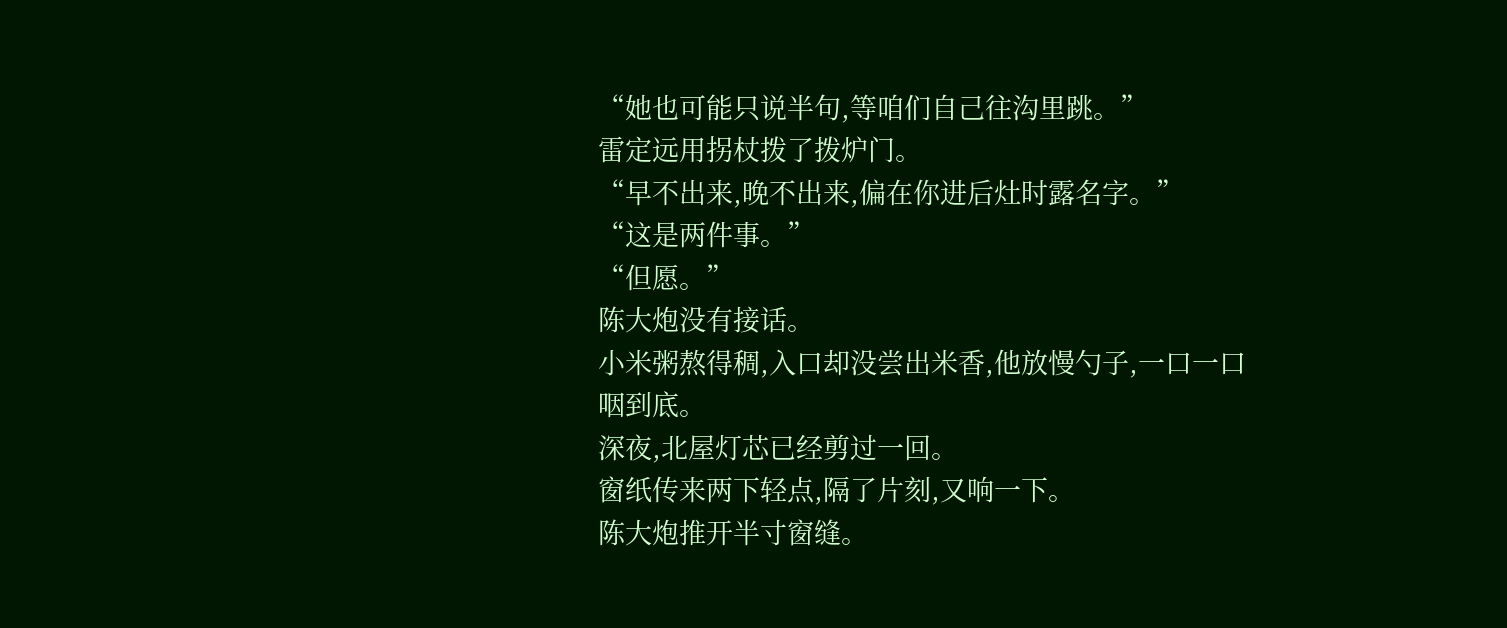“她也可能只说半句,等咱们自己往沟里跳。”
雷定远用拐杖拨了拨炉门。
“早不出来,晚不出来,偏在你进后灶时露名字。”
“这是两件事。”
“但愿。”
陈大炮没有接话。
小米粥熬得稠,入口却没尝出米香,他放慢勺子,一口一口咽到底。
深夜,北屋灯芯已经剪过一回。
窗纸传来两下轻点,隔了片刻,又响一下。
陈大炮推开半寸窗缝。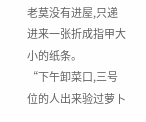老莫没有进屋,只递进来一张折成指甲大小的纸条。
“下午卸菜口,三号位的人出来验过萝卜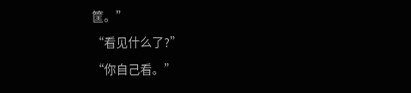筐。”
“看见什么了?”
“你自己看。”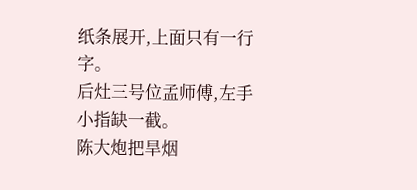纸条展开,上面只有一行字。
后灶三号位孟师傅,左手小指缺一截。
陈大炮把旱烟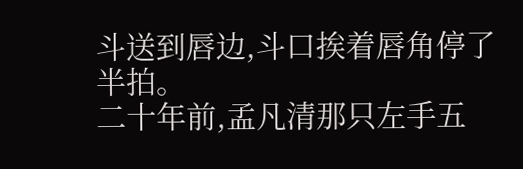斗送到唇边,斗口挨着唇角停了半拍。
二十年前,孟凡清那只左手五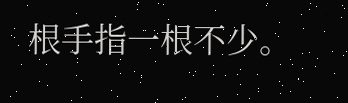根手指一根不少。